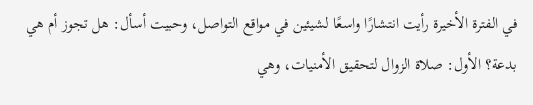في الفترة الأخيرة رأيت انتشارًا واسعًا لشيئين في مواقع التواصل، وحبيت أسأل: هل تجوز أم هي بدعة؟ الأول: صلاة الزوال لتحقيق الأمنيات، وهي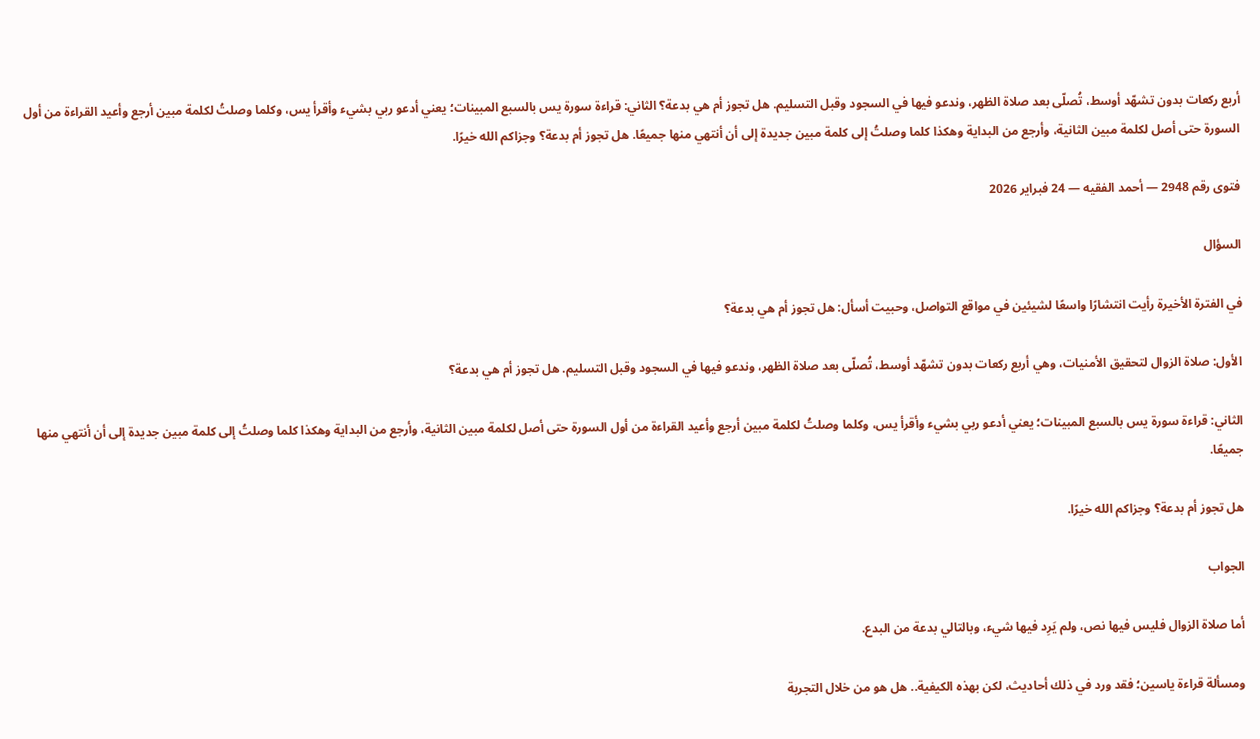أربع ركعات بدون تشهّد أوسط، تُصلّى بعد صلاة الظهر، وندعو فيها في السجود وقبل التسليم. هل تجوز أم هي بدعة؟ الثاني: قراءة سورة يس بالسبع المبينات؛ يعني أدعو ربي بشيء وأقرأ يس، وكلما وصلتُ لكلمة مبين أرجع وأعيد القراءة من أول السورة حتى أصل لكلمة مبين الثانية، وأرجع من البداية وهكذا كلما وصلتُ إلى كلمة مبين جديدة إلى أن أنتهي منها جميعًا. هل تجوز أم بدعة؟ وجزاكم الله خيرًا.

فتوى رقم 2948 — أحمد الفقيه — 24 فبراير 2026

السؤال

في الفترة الأخيرة رأيت انتشارًا واسعًا لشيئين في مواقع التواصل، وحبيت أسأل: هل تجوز أم هي بدعة؟

الأول: صلاة الزوال لتحقيق الأمنيات، وهي أربع ركعات بدون تشهّد أوسط، تُصلّى بعد صلاة الظهر، وندعو فيها في السجود وقبل التسليم. هل تجوز أم هي بدعة؟

الثاني: قراءة سورة يس بالسبع المبينات؛ يعني أدعو ربي بشيء وأقرأ يس، وكلما وصلتُ لكلمة مبين أرجع وأعيد القراءة من أول السورة حتى أصل لكلمة مبين الثانية، وأرجع من البداية وهكذا كلما وصلتُ إلى كلمة مبين جديدة إلى أن أنتهي منها جميعًا.

هل تجوز أم بدعة؟ وجزاكم الله خيرًا.

الجواب

أما صلاة الزوال فليس فيها نص، ولم يَرِد فيها شيء، وبالتالي بدعة من البدع.

ومسألة قراءة ياسين؛ فقد ورد في ذلك أحاديث، لكن بهذه الكيفية.. هل هو من خلال التجربة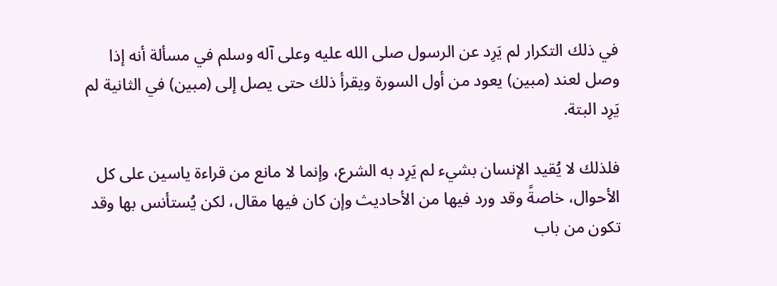في ذلك التكرار لم يَرِد عن الرسول صلى الله عليه وعلى آله وسلم في مسألة أنه إذا وصل لعند (مبين) يعود من أول السورة ويقرأ ذلك حتى يصل إلى (مبين) في الثانية لم يَرِد البتة.

فلذلك لا يُقيد الإنسان بشيء لم يَرِد به الشرع، وإنما لا مانع من قراءة ياسين على كل الأحوال، خاصةً وقد ورد فيها من الأحاديث وإن كان فيها مقال، لكن يُستأنس بها وقد تكون من باب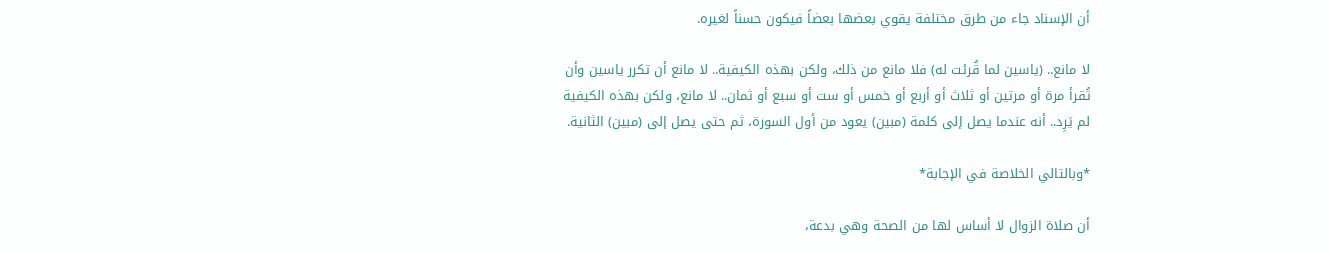أن الإسناد جاء من طرق مختلفة يقوي بعضها بعضاً فيكون حسناً لغيره.

لا مانع.. (ياسين لما قُرئت له) فلا مانع من ذلك، ولكن بهذه الكيفية.. لا مانع أن تكرر ياسين وأن تُقرأ مرة أو مرتين أو ثلاث أو أربع أو خمس أو ست أو سبع أو ثمان.. لا مانع، ولكن بهذه الكيفية لم يَرِد.. أنه عندما يصل إلى كلمة (مبين) يعود من أول السورة، ثم حتى يصل إلى (مبين) الثانية.

*وبالتالي الخلاصة في الإجابة*

أن صلاة الزوال لا أساس لها من الصحة وهي بدعة،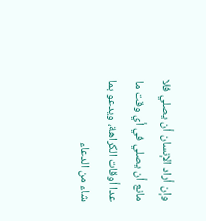وإن أراد الإنسان أن يصلي فلا مانع أن يصلي في أي وقت ما عدا أوقات الكراهة، ويدعو بما شاء من الدعاء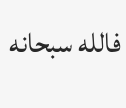فالله سبحانه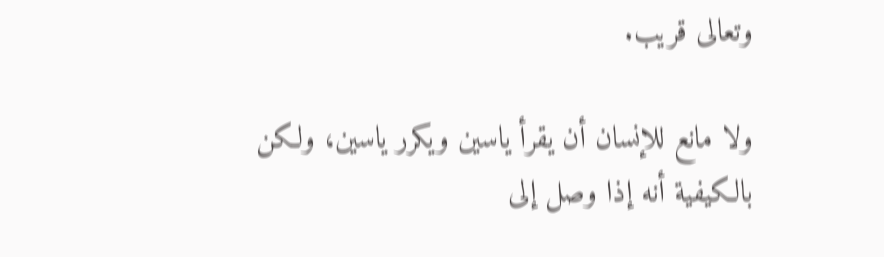وتعالى قريب.

ولا مانع للإنسان أن يقرأ ياسين ويكرر ياسين، ولكن بالكيفية أنه إذا وصل إلى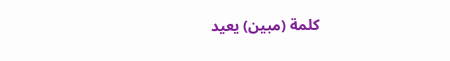كلمة (مبين) يعيد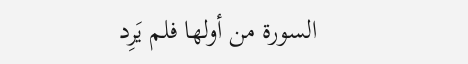السورة من أولها فلم يَرِد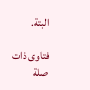البتة.

فتاوى ذات صلة